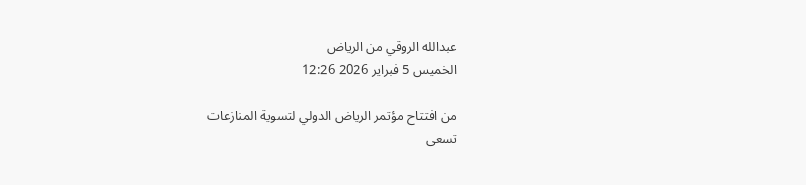عبدالله الروقي من الرياض
الخميس 5 فبراير 2026 12:26

من افتتاح مؤتمر الرياض الدولي لتسوية المنازعات
تسعى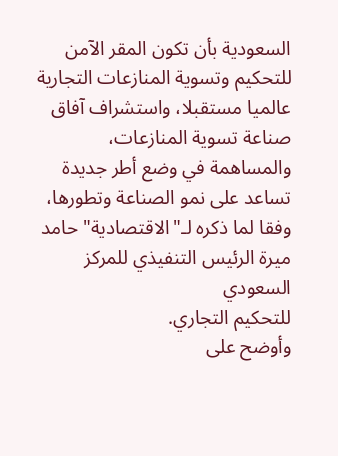السعودية بأن تكون المقر الآمن
للتحكيم وتسوية المنازعات التجارية عالميا مستقبلا، واستشراف آفاق صناعة تسوية المنازعات، والمساهمة في وضع أطر جديدة تساعد على نمو الصناعة وتطورها، وفقا لما ذكره لـ"الاقتصادية" حامد ميرة الرئيس التنفيذي للمركز السعودي
للتحكيم التجاري.
وأوضح على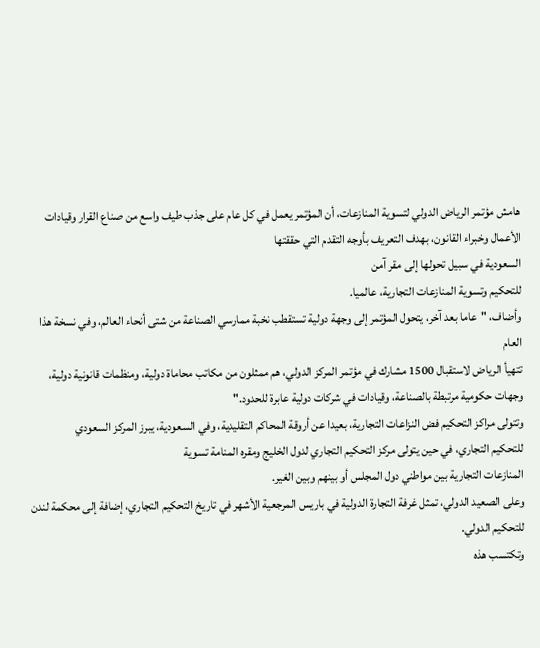هامش مؤتمر الرياض الدولي لتسوية المنازعات، أن المؤتمر يعمل في كل عام على جذب طيف واسع من صناع القرار وقيادات الأعمال وخبراء القانون، بهدف التعريف بأوجه التقدم التي حققتها
السعودية في سبيل تحولها إلى مقر آمن
للتحكيم وتسوية المنازعات التجارية، عالميا.
وأضاف، "عاما بعد آخر، يتحول المؤتمر إلى وجهة دولية تستقطب نخبة ممارسي الصناعة من شتى أنحاء العالم، وفي نسخة هذا العام
تتهيأ الرياض لاستقبال 1500 مشارك في مؤتمر المركز الدولي، هم ممثلون من مكاتب محاماة دولية، ومنظمات قانونية دولية، وجهات حكومية مرتبطة بالصناعة، وقيادات في شركات دولية عابرة للحدود."
وتتولى مراكز التحكيم فض النزاعات التجارية، بعيدا عن أروقة المحاكم التقليدية، وفي السعودية، يبرز المركز السعودي
للتحكيم التجاري، في حين يتولى مركز التحكيم التجاري لدول الخليج ومقره المنامة تسوية
المنازعات التجارية بين مواطني دول المجلس أو بينهم وبين الغير.
وعلى الصعيد الدولي، تمثل غرفة التجارة الدولية في باريس المرجعية الأشهر في تاريخ التحكيم التجاري، إضافة إلى محكمة لندن
للتحكيم الدولي.
وتكتسب هذه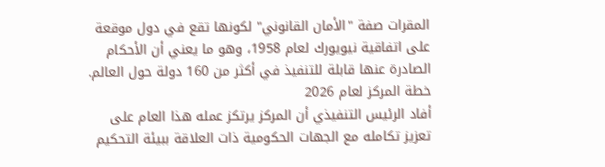المقرات صفة "الأمان القانوني" لكونها تقع في دول موقعة على اتفاقية نيويورك لعام 1958، وهو ما يعني أن الأحكام الصادرة عنها قابلة للتنفيذ في أكثر من 160 دولة حول العالم.
خطة المركز لعام 2026
أفاد الرئيس التنفيذي أن المركز يرتكز عمله هذا العام على تعزيز تكامله مع الجهات الحكومية ذات العلاقة ببيئة التحكيم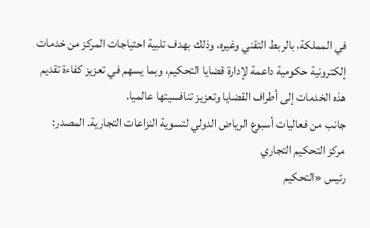في المملكة، بالربط التقني وغيره، وذلك بهدف تلبية احتياجات المركز من خدمات إلكترونية حكومية داعمة لإدارة قضايا التحكيم، وبما يسهم في تعزيز كفاءة تقديم هذه الخدمات إلى أطراف القضايا وتعزيز تنافسيتها عالميا.
جانب من فعاليات أسبوع الرياض الدولي لتسوية النزاعات التجارية. المصدر: مركز التحكيم التجاري
رئيس «التحكيم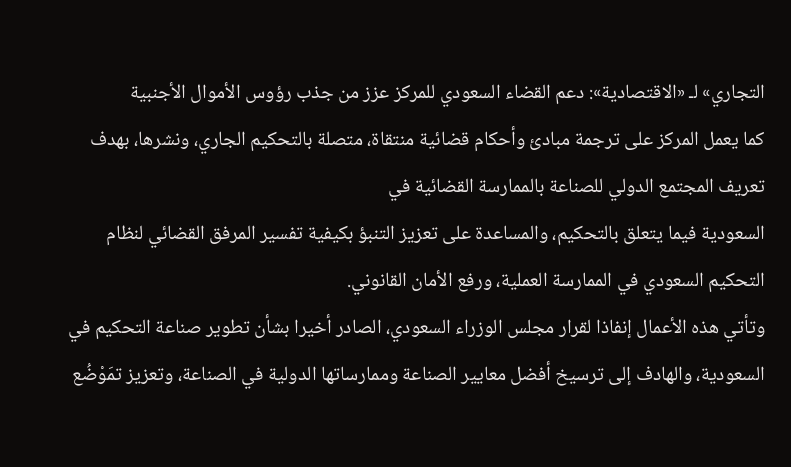التجاري» لـ «الاقتصادية»: دعم القضاء السعودي للمركز عزز من جذب رؤوس الأموال الأجنبية
كما يعمل المركز على ترجمة مبادئ وأحكام قضائية منتقاة، متصلة بالتحكيم الجاري، ونشرها، بهدف تعريف المجتمع الدولي للصناعة بالممارسة القضائية في
السعودية فيما يتعلق بالتحكيم، والمساعدة على تعزيز التنبؤ بكيفية تفسير المرفق القضائي لنظام التحكيم السعودي في الممارسة العملية، ورفع الأمان القانوني.
وتأتي هذه الأعمال إنفاذا لقرار مجلس الوزراء السعودي، الصادر أخيرا بشأن تطوير صناعة التحكيم في السعودية، والهادف إلى ترسيخ أفضل معايير الصناعة وممارساتها الدولية في الصناعة، وتعزيز تمَوْضُع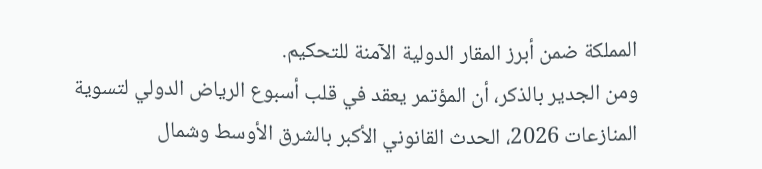المملكة ضمن أبرز المقار الدولية الآمنة للتحكيم.
ومن الجدير بالذكر، أن المؤتمر يعقد في قلب أسبوع الرياض الدولي لتسوية
المنازعات 2026، الحدث القانوني الأكبر بالشرق الأوسط وشمال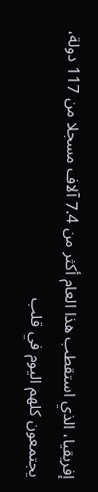إفريقيا، الذي استقطب هذا العام أكثر من 7.4 آلاف مسجلا من 117 دولة، يجتمعون كلهم اليوم في قلب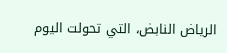الرياض النابض، التي تحولت اليوم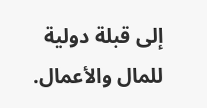إلى قبلة دولية للمال والأعمال.